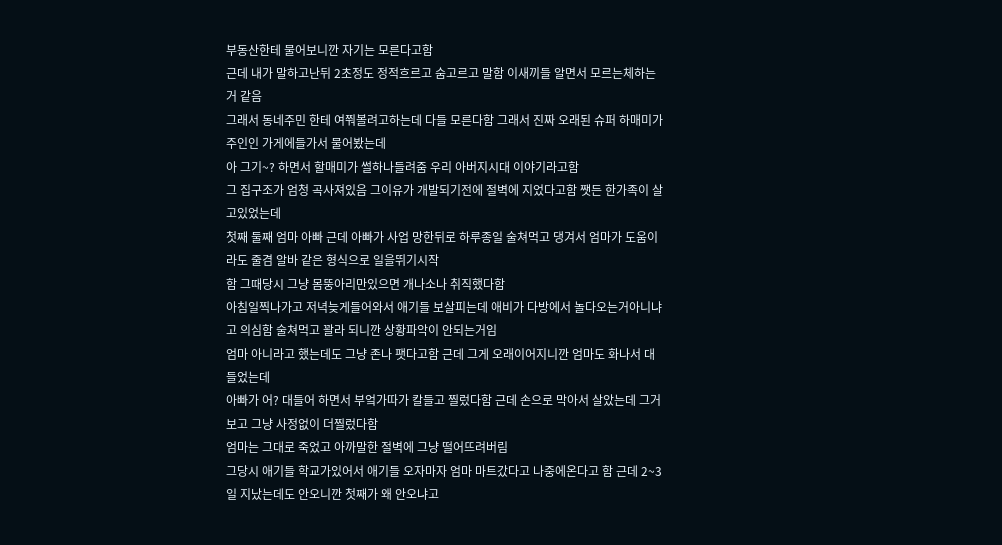부동산한테 물어보니깐 자기는 모른다고함
근데 내가 말하고난뒤 2초정도 정적흐르고 숨고르고 말함 이새끼들 알면서 모르는체하는거 같음
그래서 동네주민 한테 여쭤볼려고하는데 다들 모른다함 그래서 진짜 오래된 슈퍼 하매미가 주인인 가게에들가서 물어봤는데
아 그기~? 하면서 할매미가 썰하나들려줌 우리 아버지시대 이야기라고함
그 집구조가 엄청 곡사져있음 그이유가 개발되기전에 절벽에 지었다고함 쨋든 한가족이 살고있었는데
첫째 둘째 엄마 아빠 근데 아빠가 사업 망한뒤로 하루종일 술쳐먹고 댕겨서 엄마가 도움이라도 줄겸 알바 같은 형식으로 일을뛰기시작
함 그때당시 그냥 몸뚱아리만있으면 개나소나 취직했다함
아침일찍나가고 저녁늦게들어와서 애기들 보살피는데 애비가 다방에서 놀다오는거아니냐고 의심함 술쳐먹고 꽐라 되니깐 상황파악이 안되는거임
엄마 아니라고 했는데도 그냥 존나 팻다고함 근데 그게 오래이어지니깐 엄마도 화나서 대들었는데
아빠가 어? 대들어 하면서 부엌가따가 칼들고 찔렀다함 근데 손으로 막아서 살았는데 그거보고 그냥 사정없이 더찔렀다함
엄마는 그대로 죽었고 아까말한 절벽에 그냥 떨어뜨려버림
그당시 애기들 학교가있어서 애기들 오자마자 엄마 마트갔다고 나중에온다고 함 근데 2~3일 지났는데도 안오니깐 첫째가 왜 안오냐고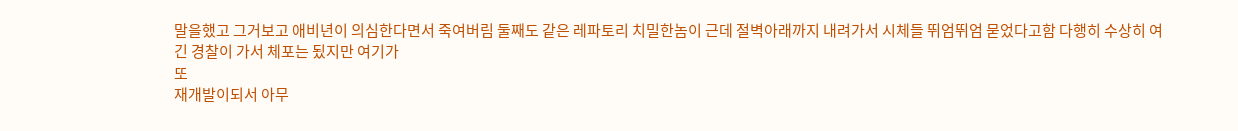말을했고 그거보고 애비년이 의심한다면서 죽여버림 둘째도 같은 레파토리 치밀한놈이 근데 절벽아래까지 내려가서 시체들 뛰엄뛰엄 묻었다고함 다행히 수상히 여긴 경찰이 가서 체포는 됬지만 여기가
또
재개발이되서 아무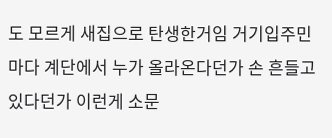도 모르게 새집으로 탄생한거임 거기입주민 마다 계단에서 누가 올라온다던가 손 흔들고있다던가 이런게 소문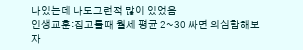나있는데 나도그런적 많이 있었음
인생교훈:집고를때 월세 평균 2~30 싸면 의심함해보자